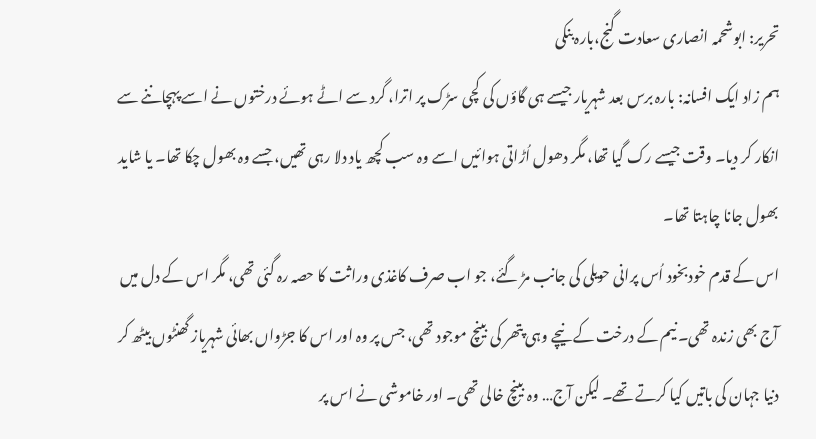تحریر: ابوشحمہ انصاری سعادت گنج،بارہ بنکی
ہم زاد ایک افسانہ: بارہ برس بعد شہریار جیسے ہی گاؤں کی کچی سڑک پر اترا، گرد سے اٹے ہوئے درختوں نے اسے پہچاننے سے انکار کر دیا۔ وقت جیسے رک گیا تھا، مگر دھول اُڑاتی ہوائیں اسے وہ سب کچھ یاد دلا رہی تھیں، جسے وہ بھول چکا تھا۔ یا شاید بھول جانا چاہتا تھا۔
اس کے قدم خودبخود اُس پرانی حویلی کی جانب مڑ گئے، جو اب صرف کاغذی وراثت کا حصہ رہ گئی تھی، مگر اس کے دل میں آج بھی زندہ تھی۔ نیم کے درخت کے نیچے وہی پتھر کی بینچ موجود تھی، جس پر وہ اور اس کا جڑواں بھائی شہریاز گھنٹوں بیٹھ کر دنیا جہان کی باتیں کیا کرتے تھے۔ لیکن آج… وہ بینچ خالی تھی۔ اور خاموشی نے اس پر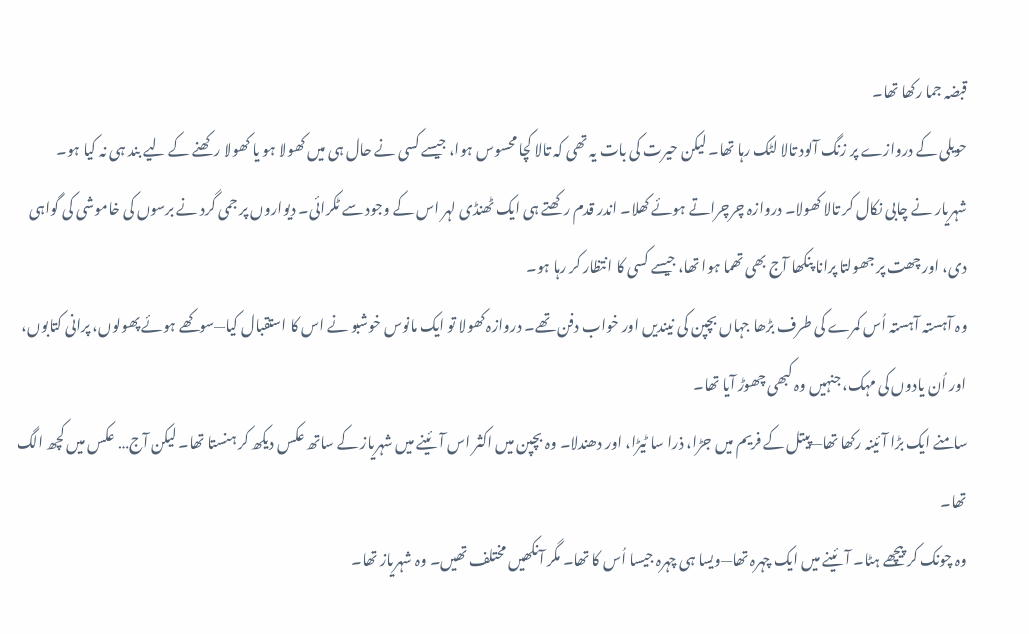قبضہ جما رکھا تھا۔
حویلی کے دروازے پر زنگ آلود تالا لٹک رہا تھا۔ لیکن حیرت کی بات یہ تھی کہ تالا کچا محسوس ہوا، جیسے کسی نے حال ہی میں کھولا ہو یا کھولا رکھنے کے لیے بند ہی نہ کیا ہو۔
شہریار نے چابی نکال کر تالا کھولا۔ دروازہ چرچراتے ہوئے کھلا۔ اندر قدم رکھتے ہی ایک ٹھنڈی لہر اس کے وجود سے ٹکرائی۔ دیواروں پر جمی گرد نے برسوں کی خاموشی کی گواہی دی، اور چھت پر جھولتا پرانا پنکھا آج بھی تھما ہوا تھا، جیسے کسی کا انتظار کر رہا ہو۔
وہ آہستہ آہستہ اُس کمرے کی طرف بڑھا جہاں بچپن کی نیندیں اور خواب دفن تھے۔ دروازہ کھولا تو ایک مانوس خوشبو نے اس کا استقبال کیا—سوکھے ہوئے پھولوں، پرانی کتابوں، اور اُن یادوں کی مہک، جنہیں وہ کبھی چھوڑ آیا تھا۔
سامنے ایک بڑا آئینہ رکھا تھا—پیتل کے فریم میں جڑا، ذرا سا ٹیڑا، اور دھندلا۔ وہ بچپن میں اکثر اس آئینے میں شہریاز کے ساتھ عکس دیکھ کر ہنستا تھا۔ لیکن آج… عکس میں کچھ الگ تھا۔
وہ چونک کر پیچھے ہٹا۔ آئینے میں ایک چہرہ تھا—ویسا ہی چہرہ جیسا اُس کا تھا۔ مگر آنکھیں مختلف تھیں۔ وہ شہریاز تھا۔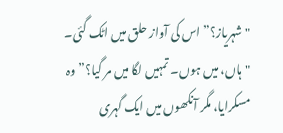"شہریاز؟” اس کی آواز حلق میں اٹک گئی۔
"ہاں، میں ہوں۔ تمہیں لگا میں مر گیا؟” وہ مسکرایا، مگر آنکھوں میں ایک گہری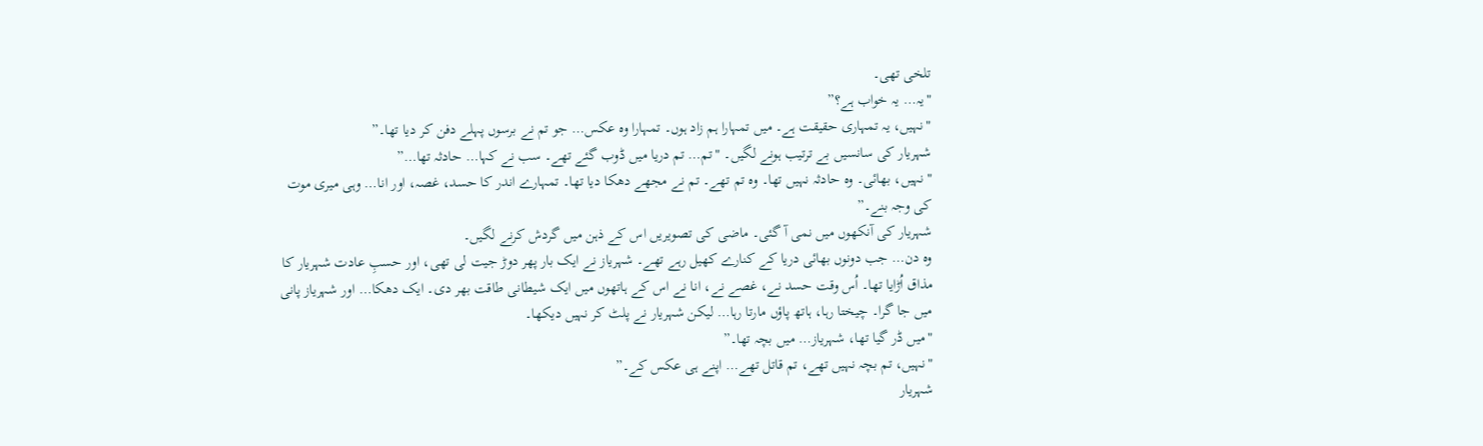تلخی تھی۔
"یہ… یہ خواب ہے؟”
"نہیں، یہ تمہاری حقیقت ہے۔ میں تمہارا ہم زاد ہوں۔ تمہارا وہ عکس… جو تم نے برسوں پہلے دفن کر دیا تھا۔”
شہریار کی سانسیں بے ترتیب ہونے لگیں۔ "تم… تم دریا میں ڈوب گئے تھے۔ سب نے کہا… حادثہ تھا…”
"نہیں، بھائی۔ وہ حادثہ نہیں تھا۔ وہ تم تھے۔ تم نے مجھے دھکا دیا تھا۔ تمہارے اندر کا حسد، غصہ، اور انا… وہی میری موت کی وجہ بنے۔”
شہریار کی آنکھوں میں نمی آ گئی۔ ماضی کی تصویریں اس کے ذہن میں گردش کرنے لگیں۔
وہ دن… جب دونوں بھائی دریا کے کنارے کھیل رہے تھے۔ شہریاز نے ایک بار پھر دوڑ جیت لی تھی، اور حسبِ عادت شہریار کا مذاق اُڑایا تھا۔ اُس وقت حسد نے، غصے نے، انا نے اس کے ہاتھوں میں ایک شیطانی طاقت بھر دی۔ ایک دھکا… اور شہریاز پانی میں جا گرا۔ چیختا رہا، ہاتھ پاؤں مارتا رہا… لیکن شہریار نے پلٹ کر نہیں دیکھا۔
"میں ڈر گیا تھا، شہریاز… میں بچہ تھا۔”
"نہیں، تم بچہ نہیں تھے، تم قاتل تھے… اپنے ہی عکس کے۔”
شہریار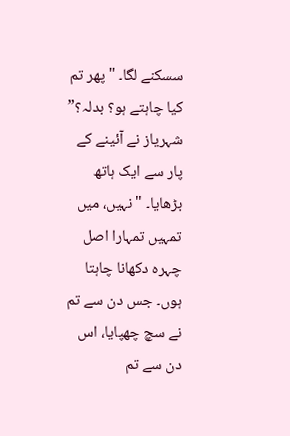سسکنے لگا۔ "پھر تم کیا چاہتے ہو؟ بدلہ؟”
شہریاز نے آئینے کے پار سے ایک ہاتھ بڑھایا۔ "نہیں، میں تمہیں تمہارا اصل چہرہ دکھانا چاہتا ہوں۔ جس دن سے تم نے سچ چھپایا، اس دن سے تم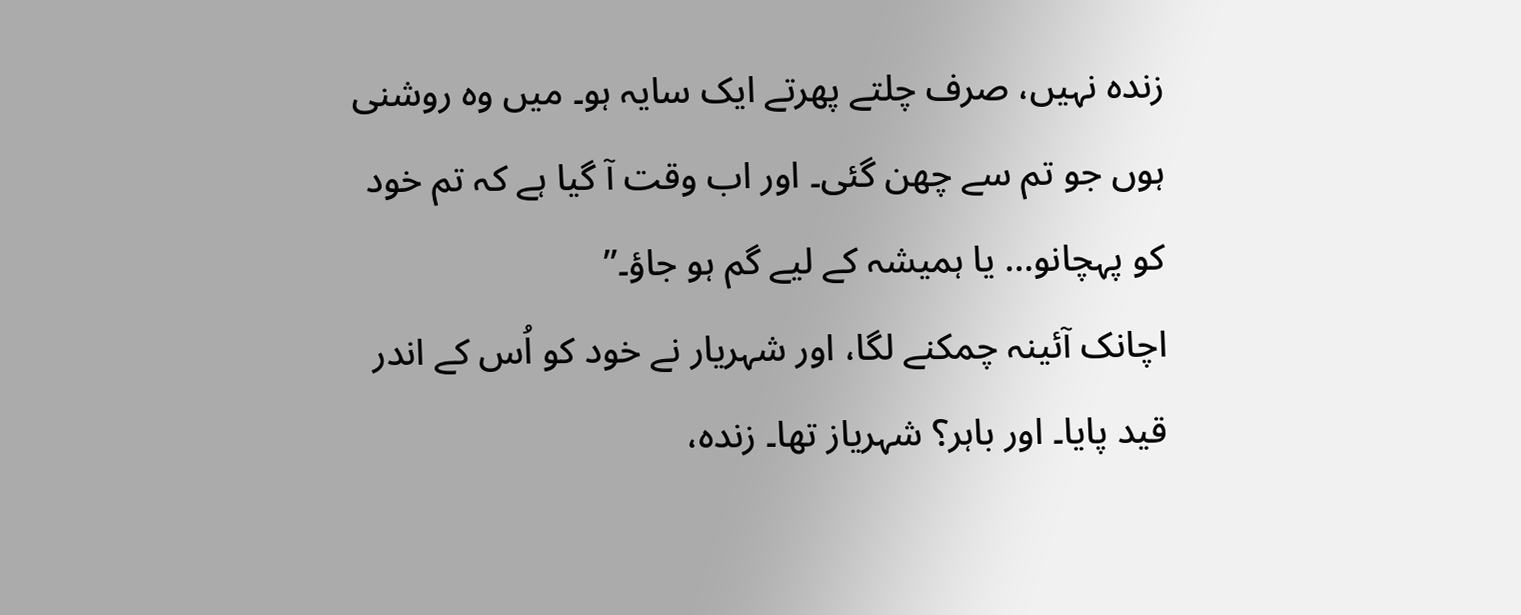زندہ نہیں، صرف چلتے پھرتے ایک سایہ ہو۔ میں وہ روشنی ہوں جو تم سے چھن گئی۔ اور اب وقت آ گیا ہے کہ تم خود کو پہچانو… یا ہمیشہ کے لیے گم ہو جاؤ۔”
اچانک آئینہ چمکنے لگا، اور شہریار نے خود کو اُس کے اندر قید پایا۔ اور باہر؟ شہریاز تھا۔ زندہ،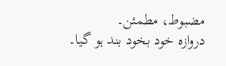مضبوط، مطمئن۔
دروازہ خود بخود بند ہو گیا۔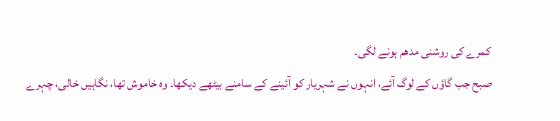کمرے کی روشنی مدھم ہونے لگی۔
صبح جب گاؤں کے لوگ آئے، انہوں نے شہریار کو آئینے کے سامنے بیٹھے دیکھا۔ وہ خاموش تھا، نگاہیں خالی، چہرے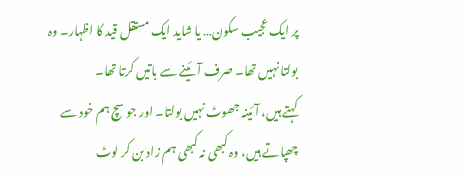پر ایک عجیب سکون… یا شاید ایک مستقل قید کا اظہار۔ وہ بولتا نہیں تھا۔ صرف آئینے سے باتیں کرتا تھا۔
کہتے ہیں، آئینہ جھوٹ نہیں بولتا۔ اور جو سچ ہم خود سے چھپاتے ہیں، وہ کبھی نہ کبھی ہم زاد بن کر لوٹ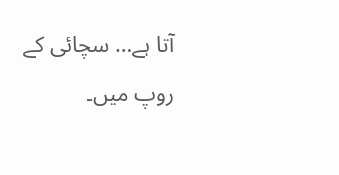آتا ہے… سچائی کے روپ میں۔